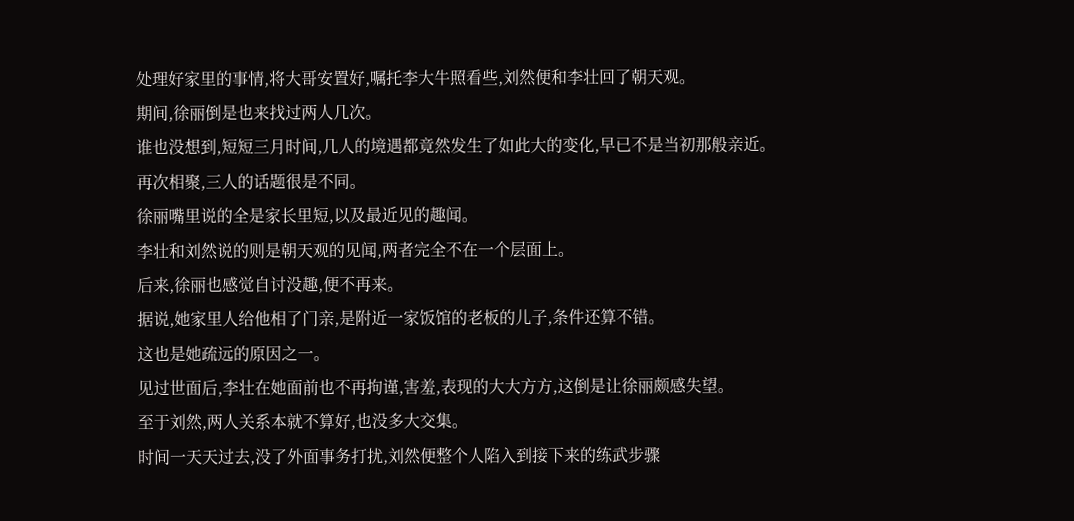处理好家里的事情,将大哥安置好,嘱托李大牛照看些,刘然便和李壮回了朝天观。
期间,徐丽倒是也来找过两人几次。
谁也没想到,短短三月时间,几人的境遇都竟然发生了如此大的变化,早已不是当初那般亲近。
再次相聚,三人的话题很是不同。
徐丽嘴里说的全是家长里短,以及最近见的趣闻。
李壮和刘然说的则是朝天观的见闻,两者完全不在一个层面上。
后来,徐丽也感觉自讨没趣,便不再来。
据说,她家里人给他相了门亲,是附近一家饭馆的老板的儿子,条件还算不错。
这也是她疏远的原因之一。
见过世面后,李壮在她面前也不再拘谨,害羞,表现的大大方方,这倒是让徐丽颇感失望。
至于刘然,两人关系本就不算好,也没多大交集。
时间一天天过去,没了外面事务打扰,刘然便整个人陷入到接下来的练武步骤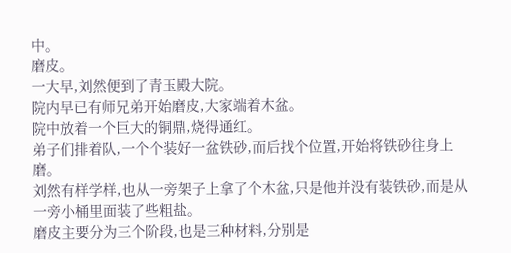中。
磨皮。
一大早,刘然便到了青玉殿大院。
院内早已有师兄弟开始磨皮,大家端着木盆。
院中放着一个巨大的铜鼎,烧得通红。
弟子们排着队,一个个装好一盆铁砂,而后找个位置,开始将铁砂往身上磨。
刘然有样学样,也从一旁架子上拿了个木盆,只是他并没有装铁砂,而是从一旁小桶里面装了些粗盐。
磨皮主要分为三个阶段,也是三种材料,分别是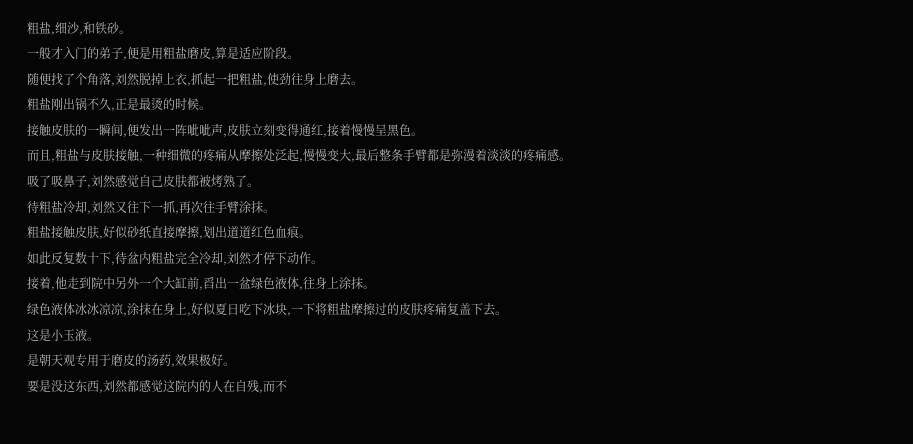粗盐,细沙,和铁砂。
一般才入门的弟子,便是用粗盐磨皮,算是适应阶段。
随便找了个角落,刘然脱掉上衣,抓起一把粗盐,使劲往身上磨去。
粗盐刚出锅不久,正是最烫的时候。
接触皮肤的一瞬间,便发出一阵呲呲声,皮肤立刻变得通红,接着慢慢呈黑色。
而且,粗盐与皮肤接触,一种细微的疼痛从摩擦处泛起,慢慢变大,最后整条手臂都是弥漫着淡淡的疼痛感。
吸了吸鼻子,刘然感觉自己皮肤都被烤熟了。
待粗盐冷却,刘然又往下一抓,再次往手臂涂抹。
粗盐接触皮肤,好似砂纸直接摩擦,划出道道红色血痕。
如此反复数十下,待盆内粗盐完全冷却,刘然才停下动作。
接着,他走到院中另外一个大缸前,舀出一盆绿色液体,往身上涂抹。
绿色液体冰冰凉凉,涂抹在身上,好似夏日吃下冰块,一下将粗盐摩擦过的皮肤疼痛复盖下去。
这是小玉液。
是朝天观专用于磨皮的汤药,效果极好。
要是没这东西,刘然都感觉这院内的人在自残,而不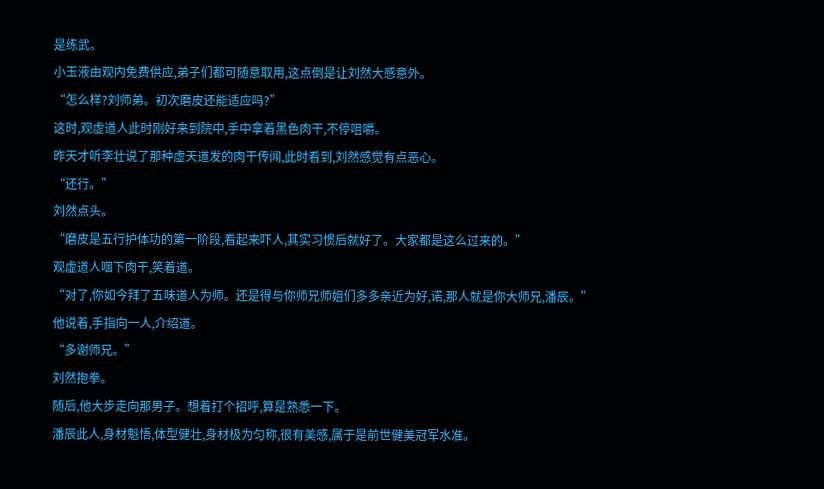是练武。
小玉液由观内免费供应,弟子们都可随意取用,这点倒是让刘然大感意外。
“怎么样?刘师弟。初次磨皮还能适应吗?”
这时,观虚道人此时刚好来到院中,手中拿着黑色肉干,不停咀嚼。
昨天才听李壮说了那种虚天道发的肉干传闻,此时看到,刘然感觉有点恶心。
“还行。”
刘然点头。
“磨皮是五行护体功的第一阶段,看起来吓人,其实习惯后就好了。大家都是这么过来的。”
观虚道人咽下肉干,笑着道。
“对了,你如今拜了五味道人为师。还是得与你师兄师姐们多多亲近为好,诺,那人就是你大师兄,潘辰。”
他说着,手指向一人,介绍道。
“多谢师兄。”
刘然抱拳。
随后,他大步走向那男子。想着打个招呼,算是熟悉一下。
潘辰此人,身材魁悟,体型健壮,身材极为匀称,很有美感,属于是前世健美冠军水准。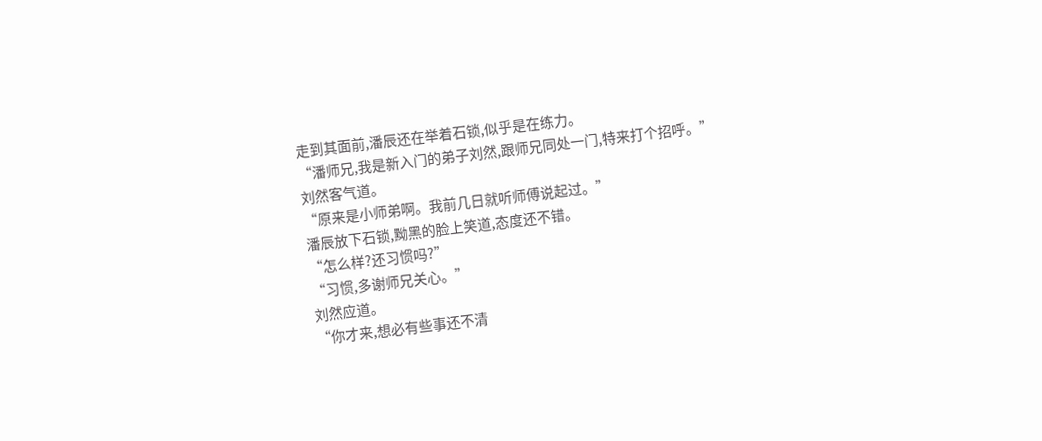走到其面前,潘辰还在举着石锁,似乎是在练力。
“潘师兄,我是新入门的弟子刘然,跟师兄同处一门,特来打个招呼。”
刘然客气道。
“原来是小师弟啊。我前几日就听师傅说起过。”
潘辰放下石锁,黝黑的脸上笑道,态度还不错。
“怎么样?还习惯吗?”
“习惯,多谢师兄关心。”
刘然应道。
“你才来,想必有些事还不清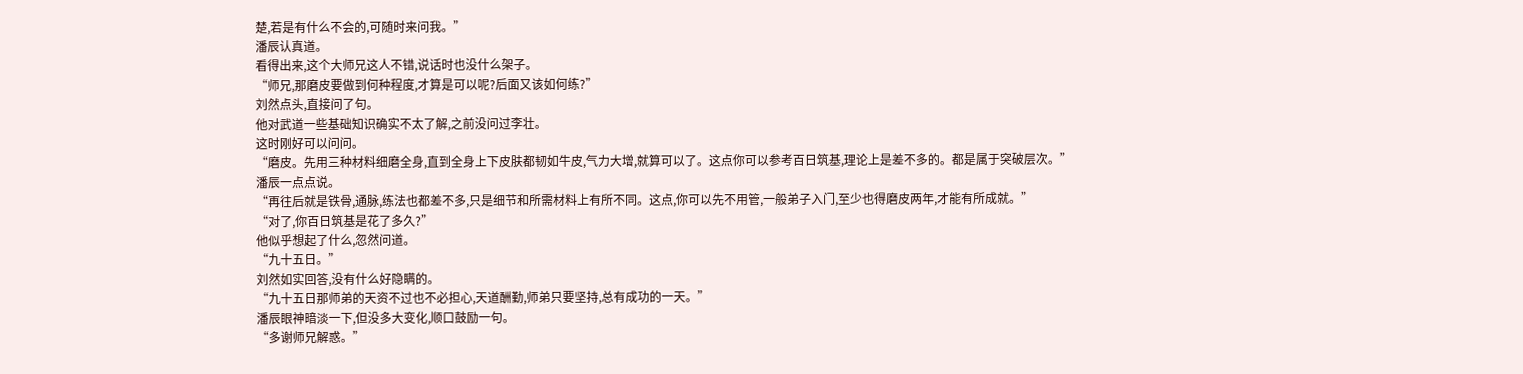楚,若是有什么不会的,可随时来问我。”
潘辰认真道。
看得出来,这个大师兄这人不错,说话时也没什么架子。
“师兄,那磨皮要做到何种程度,才算是可以呢?后面又该如何练?”
刘然点头,直接问了句。
他对武道一些基础知识确实不太了解,之前没问过李壮。
这时刚好可以问问。
“磨皮。先用三种材料细磨全身,直到全身上下皮肤都韧如牛皮,气力大增,就算可以了。这点你可以参考百日筑基,理论上是差不多的。都是属于突破层次。”
潘辰一点点说。
“再往后就是铁骨,通脉,练法也都差不多,只是细节和所需材料上有所不同。这点,你可以先不用管,一般弟子入门,至少也得磨皮两年,才能有所成就。”
“对了,你百日筑基是花了多久?”
他似乎想起了什么,忽然问道。
“九十五日。”
刘然如实回答,没有什么好隐瞒的。
“九十五日那师弟的天资不过也不必担心,天道酬勤,师弟只要坚持,总有成功的一天。”
潘辰眼神暗淡一下,但没多大变化,顺口鼓励一句。
“多谢师兄解惑。”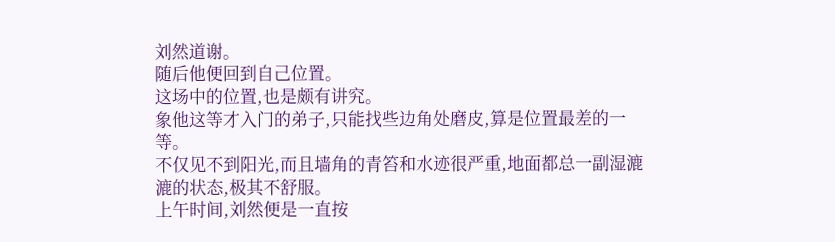刘然道谢。
随后他便回到自己位置。
这场中的位置,也是颇有讲究。
象他这等才入门的弟子,只能找些边角处磨皮,算是位置最差的一等。
不仅见不到阳光,而且墙角的青笞和水迹很严重,地面都总一副湿漉漉的状态,极其不舒服。
上午时间,刘然便是一直按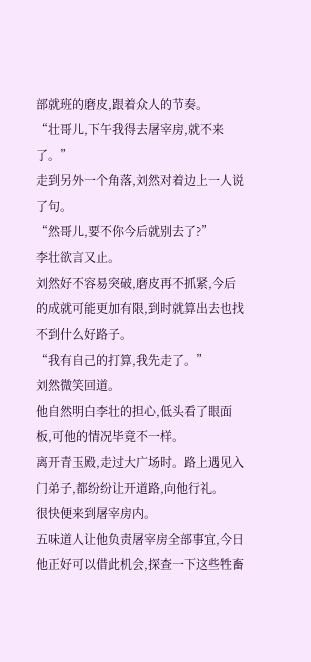部就班的磨皮,跟着众人的节奏。
“壮哥儿,下午我得去屠宰房,就不来了。”
走到另外一个角落,刘然对着边上一人说了句。
“然哥儿,要不你今后就别去了?”
李壮欲言又止。
刘然好不容易突破,磨皮再不抓紧,今后的成就可能更加有限,到时就算出去也找不到什么好路子。
“我有自己的打算,我先走了。”
刘然微笑回道。
他自然明白李壮的担心,低头看了眼面板,可他的情况毕竟不一样。
离开青玉殿,走过大广场时。路上遇见入门弟子,都纷纷让开道路,向他行礼。
很快便来到屠宰房内。
五味道人让他负责屠宰房全部事宜,今日他正好可以借此机会,探查一下这些牲畜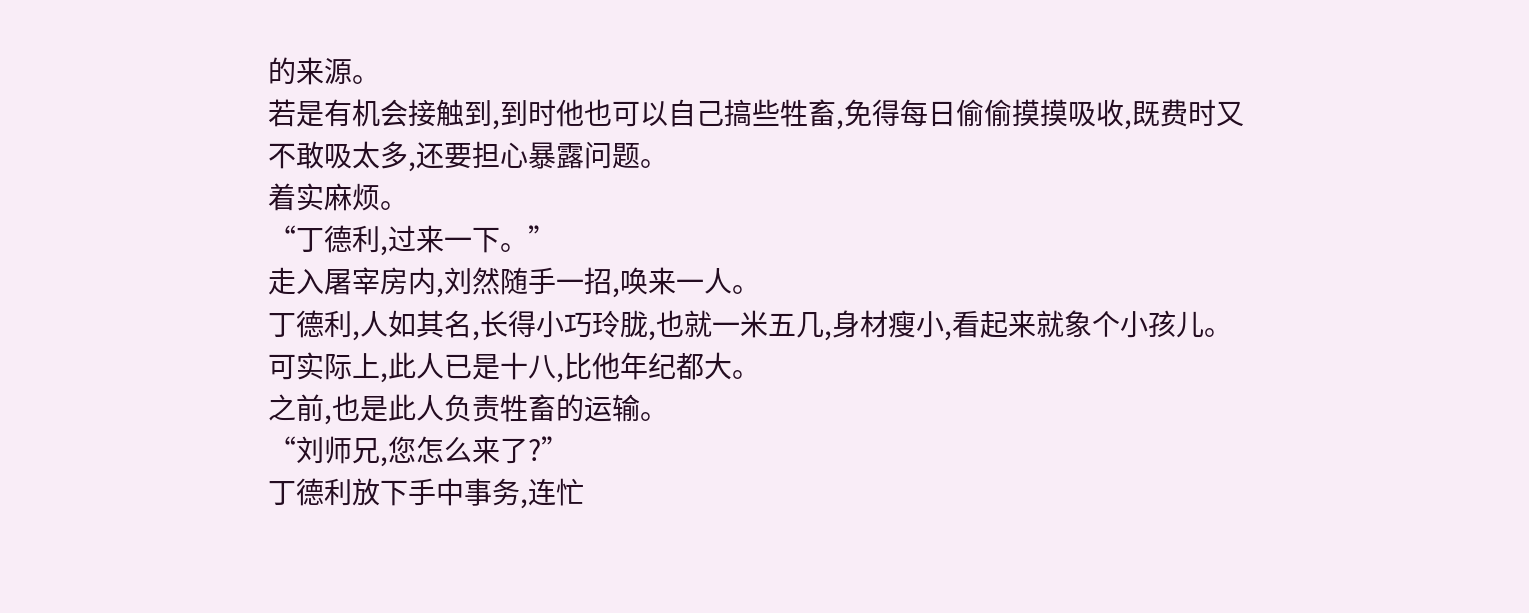的来源。
若是有机会接触到,到时他也可以自己搞些牲畜,免得每日偷偷摸摸吸收,既费时又不敢吸太多,还要担心暴露问题。
着实麻烦。
“丁德利,过来一下。”
走入屠宰房内,刘然随手一招,唤来一人。
丁德利,人如其名,长得小巧玲胧,也就一米五几,身材瘦小,看起来就象个小孩儿。
可实际上,此人已是十八,比他年纪都大。
之前,也是此人负责牲畜的运输。
“刘师兄,您怎么来了?”
丁德利放下手中事务,连忙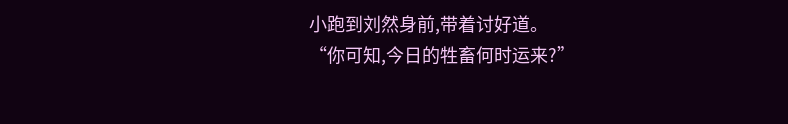小跑到刘然身前,带着讨好道。
“你可知,今日的牲畜何时运来?”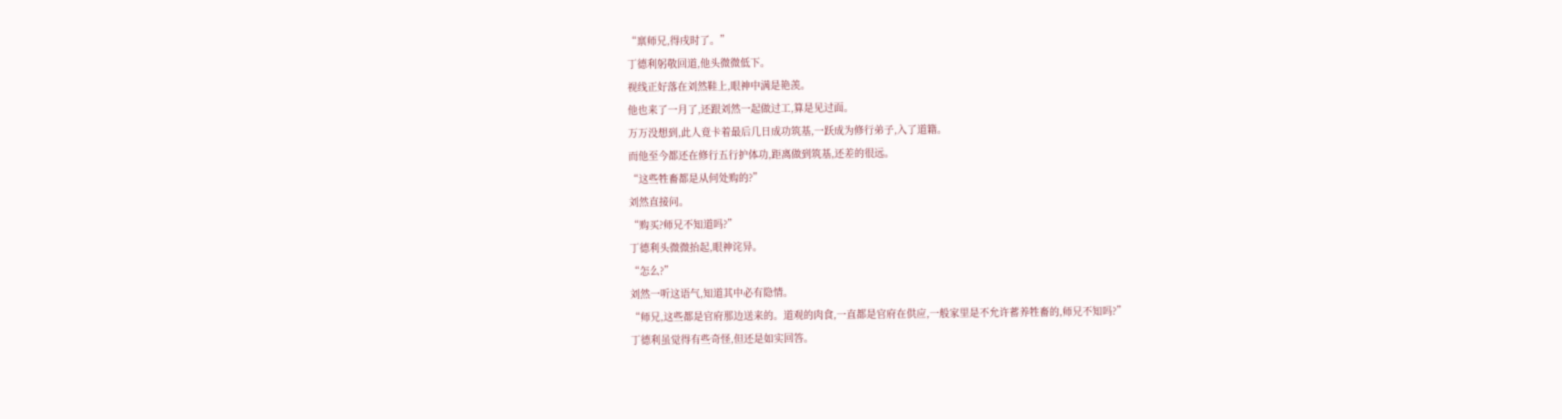“禀师兄,得戌时了。”
丁德利躬敬回道,他头微微低下。
视线正好落在刘然鞋上,眼神中满是艳羡。
他也来了一月了,还跟刘然一起做过工,算是见过面。
万万没想到,此人竟卡着最后几日成功筑基,一跃成为修行弟子,入了道籍。
而他至今都还在修行五行护体功,距离做到筑基,还差的很远。
“这些牲畜都是从何处购的?”
刘然直接问。
“购买?师兄不知道吗?”
丁德利头微微抬起,眼神诧异。
“怎么?”
刘然一听这语气,知道其中必有隐情。
“师兄,这些都是官府那边送来的。道观的肉食,一直都是官府在供应,一般家里是不允许蓄养牲畜的,师兄不知吗?”
丁德利虽觉得有些奇怪,但还是如实回答。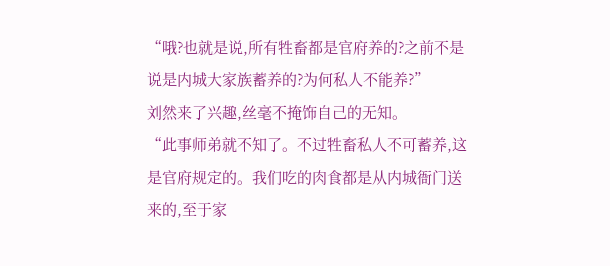“哦?也就是说,所有牲畜都是官府养的?之前不是说是内城大家族蓄养的?为何私人不能养?”
刘然来了兴趣,丝毫不掩饰自己的无知。
“此事师弟就不知了。不过牲畜私人不可蓄养,这是官府规定的。我们吃的肉食都是从内城衙门送来的,至于家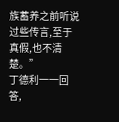族蓄养之前听说过些传言,至于真假,也不清楚。”
丁德利一一回答,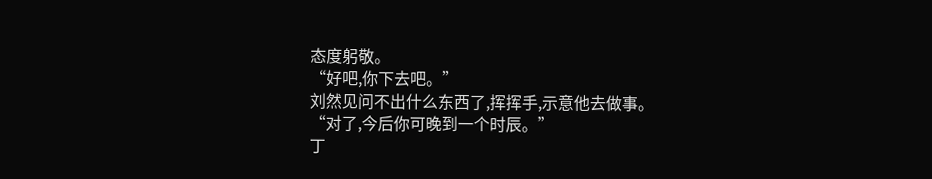态度躬敬。
“好吧,你下去吧。”
刘然见问不出什么东西了,挥挥手,示意他去做事。
“对了,今后你可晚到一个时辰。”
丁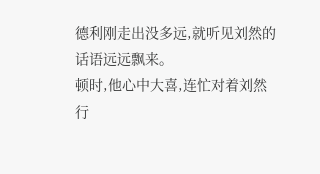德利刚走出没多远,就听见刘然的话语远远飘来。
顿时,他心中大喜,连忙对着刘然行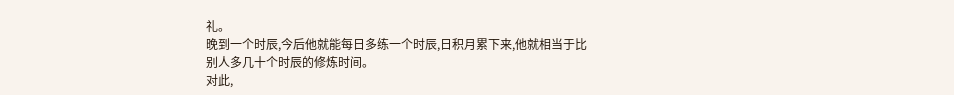礼。
晚到一个时辰,今后他就能每日多练一个时辰,日积月累下来,他就相当于比别人多几十个时辰的修炼时间。
对此,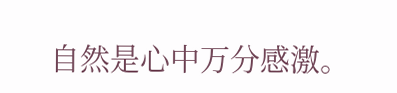自然是心中万分感激。